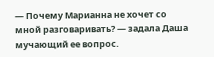— Почему Марианна не хочет со мной разговаривать? — задала Даша мучающий ее вопрос.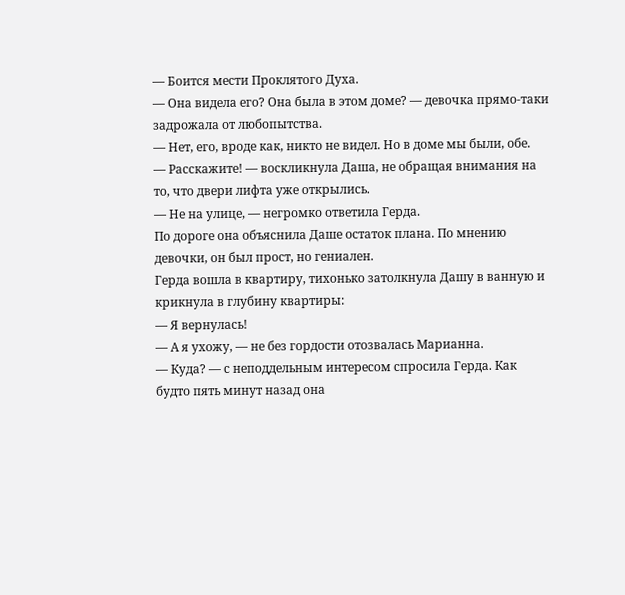— Боится мести Проклятого Духа.
— Она видела его? Она была в этом доме? — девочка прямо-таки задрожала от любопытства.
— Нет, его, вроде как, никто не видел. Но в доме мы были, обе.
— Расскажите! — воскликнула Даша, не обращая внимания на то, что двери лифта уже открылись.
— Не на улице, — негромко ответила Герда.
По дороге она объяснила Даше остаток плана. По мнению девочки, он был прост, но гениален.
Герда вошла в квартиру, тихонько затолкнула Дашу в ванную и крикнула в глубину квартиры:
— Я вернулась!
— А я ухожу, — не без гордости отозвалась Марианна.
— Куда? — с неподдельным интересом спросила Герда. Как будто пять минут назад она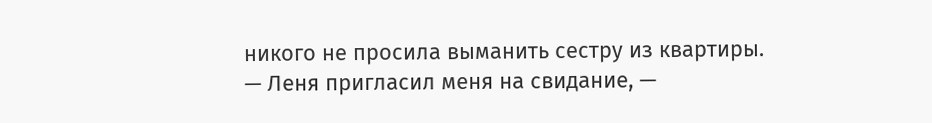никого не просила выманить сестру из квартиры.
— Леня пригласил меня на свидание, —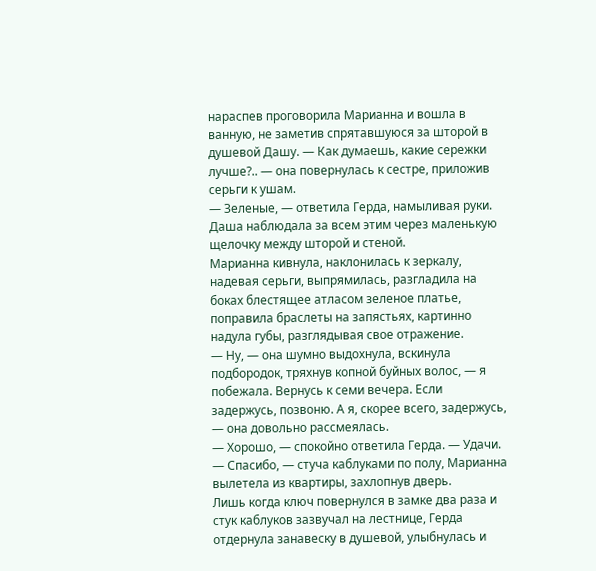нараспев проговорила Марианна и вошла в ванную, не заметив спрятавшуюся за шторой в душевой Дашу. — Как думаешь, какие сережки лучше?.. — она повернулась к сестре, приложив серьги к ушам.
— Зеленые, — ответила Герда, намыливая руки. Даша наблюдала за всем этим через маленькую щелочку между шторой и стеной.
Марианна кивнула, наклонилась к зеркалу, надевая серьги, выпрямилась, разгладила на боках блестящее атласом зеленое платье, поправила браслеты на запястьях, картинно надула губы, разглядывая свое отражение.
— Ну, — она шумно выдохнула, вскинула подбородок, тряхнув копной буйных волос, — я побежала. Вернусь к семи вечера. Если задержусь, позвоню. А я, скорее всего, задержусь, — она довольно рассмеялась.
— Хорошо, — спокойно ответила Герда. — Удачи.
— Спасибо, — стуча каблуками по полу, Марианна вылетела из квартиры, захлопнув дверь.
Лишь когда ключ повернулся в замке два раза и стук каблуков зазвучал на лестнице, Герда отдернула занавеску в душевой, улыбнулась и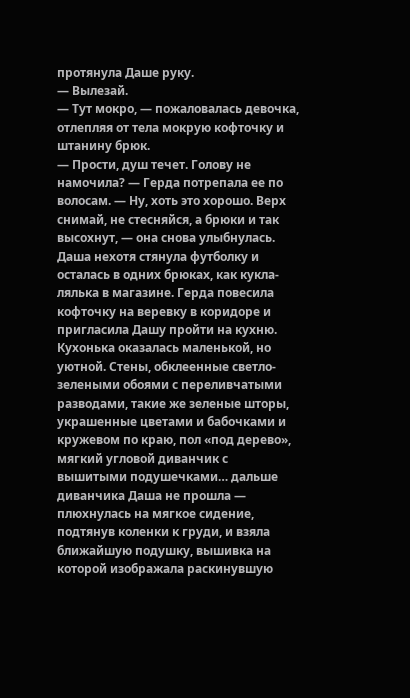протянула Даше руку.
— Вылезай.
— Тут мокро, — пожаловалась девочка, отлепляя от тела мокрую кофточку и штанину брюк.
— Прости, душ течет. Голову не намочила? — Герда потрепала ее по волосам. — Ну, хоть это хорошо. Верх снимай, не стесняйся, а брюки и так высохнут, — она снова улыбнулась.
Даша нехотя стянула футболку и осталась в одних брюках, как кукла-лялька в магазине. Герда повесила кофточку на веревку в коридоре и пригласила Дашу пройти на кухню.
Кухонька оказалась маленькой, но уютной. Стены, обклеенные светло-зелеными обоями с переливчатыми разводами, такие же зеленые шторы, украшенные цветами и бабочками и кружевом по краю, пол «под дерево», мягкий угловой диванчик с вышитыми подушечками… дальше диванчика Даша не прошла — плюхнулась на мягкое сидение, подтянув коленки к груди, и взяла ближайшую подушку, вышивка на которой изображала раскинувшую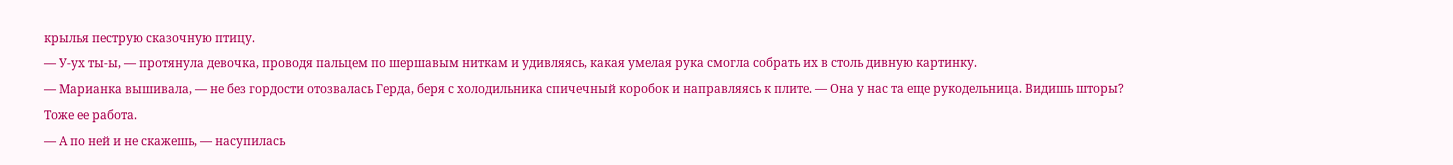крылья пеструю сказочную птицу.
— У-ух ты-ы, — протянула девочка, проводя пальцем по шершавым ниткам и удивляясь, какая умелая рука смогла собрать их в столь дивную картинку.
— Марианка вышивала, — не без гордости отозвалась Герда, беря с холодильника спичечный коробок и направляясь к плите. — Она у нас та еще рукодельница. Видишь шторы? Тоже ее работа.
— А по ней и не скажешь, — насупилась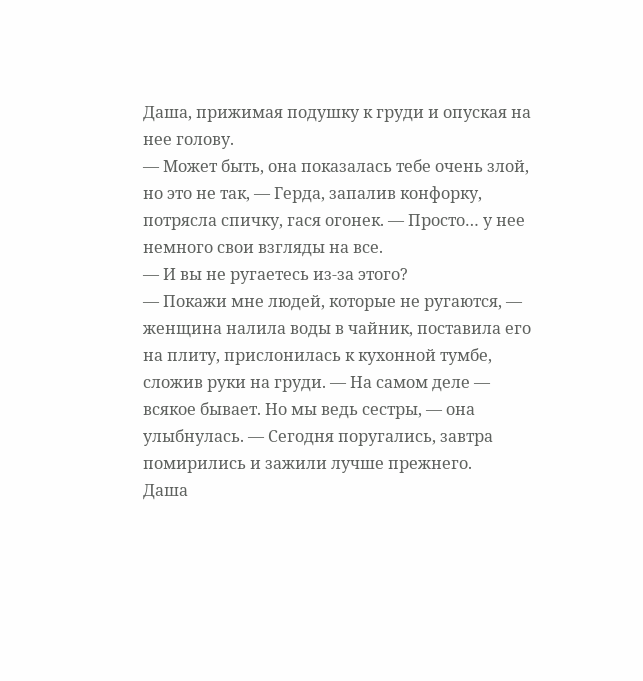Даша, прижимая подушку к груди и опуская на нее голову.
— Может быть, она показалась тебе очень злой, но это не так, — Герда, запалив конфорку, потрясла спичку, гася огонек. — Просто… у нее немного свои взгляды на все.
— И вы не ругаетесь из-за этого?
— Покажи мне людей, которые не ругаются, — женщина налила воды в чайник, поставила его на плиту, прислонилась к кухонной тумбе, сложив руки на груди. — На самом деле — всякое бывает. Но мы ведь сестры, — она улыбнулась. — Сегодня поругались, завтра помирились и зажили лучше прежнего.
Даша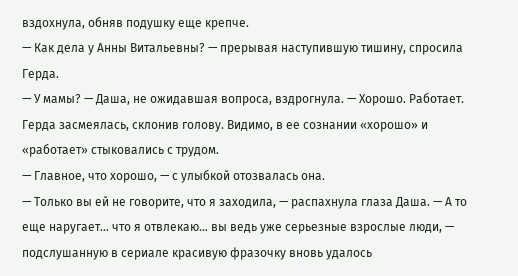вздохнула, обняв подушку еще крепче.
— Как дела у Анны Витальевны? — прерывая наступившую тишину, спросила Герда.
— У мамы? — Даша, не ожидавшая вопроса, вздрогнула. — Хорошо. Работает.
Герда засмеялась, склонив голову. Видимо, в ее сознании «хорошо» и «работает» стыковались с трудом.
— Главное, что хорошо, — с улыбкой отозвалась она.
— Только вы ей не говорите, что я заходила, — распахнула глаза Даша. — А то еще наругает… что я отвлекаю… вы ведь уже серьезные взрослые люди, — подслушанную в сериале красивую фразочку вновь удалось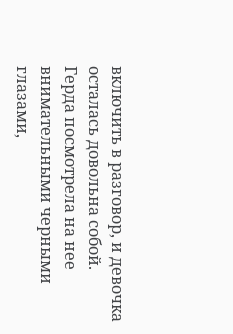включить в разговор, и девочка осталась довольна собой.
Герда посмотрела на нее внимательными черными глазами,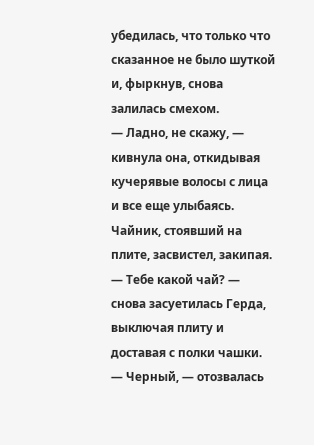убедилась, что только что сказанное не было шуткой и, фыркнув, снова залилась смехом.
— Ладно, не скажу, — кивнула она, откидывая кучерявые волосы с лица и все еще улыбаясь.
Чайник, стоявший на плите, засвистел, закипая.
— Тебе какой чай? — снова засуетилась Герда, выключая плиту и доставая с полки чашки.
— Черный, — отозвалась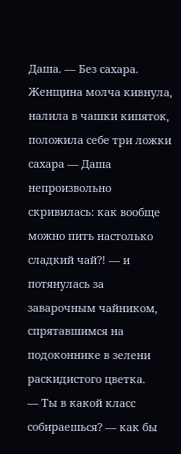Даша. — Без сахара.
Женщина молча кивнула, налила в чашки кипяток, положила себе три ложки сахара — Даша непроизвольно скривилась: как вообще можно пить настолько сладкий чай?! — и потянулась за заварочным чайником, спрятавшимся на подоконнике в зелени раскидистого цветка.
— Ты в какой класс собираешься? — как бы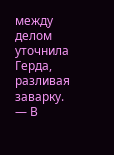между делом уточнила Герда, разливая заварку.
— В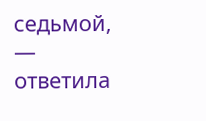седьмой, — ответила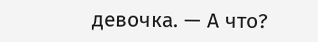девочка. — А что?